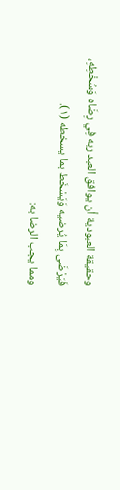وحقيقة العبودية أن يوافق العبد ربه فِي رِضَاه وَسُخْطِهِ، فَيَرْضَى بِمَا يُرضيه وَيَسْخَط بما يسخطه (١).
ومما يجب الرضا به: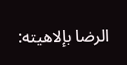الرضا بإلاهيته: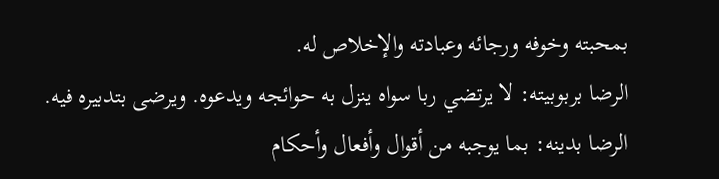بمحبته وخوفه ورجائه وعبادته والإخلاص له.
الرضا بربوبيته: لا يرتضي ربا سواه ينزل به حوائجه ويدعوه. ويرضى بتدبيره فيه.
الرضا بدينه: بما يوجبه من أقوال وأفعال وأحكام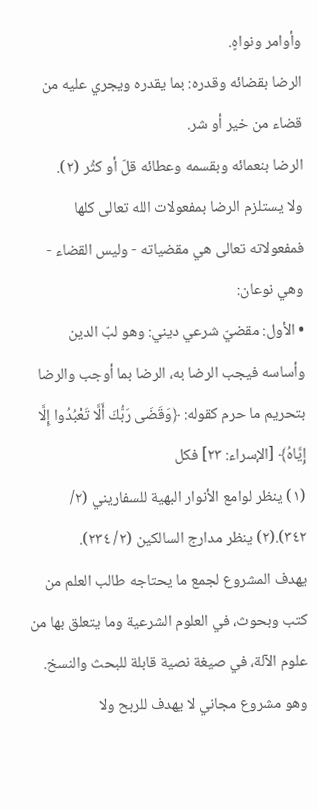وأوامر ونواهٍ.
الرضا بقضائه وقدره: بما يقدره ويجري عليه من قضاء من خير أو شر.
الرضا بنعمائه وبقسمه وعطائه قلّ أو كثُر (٢).
ولا يستلزم الرضا بمفعولات الله تعالى كلها فمفعولاته تعالى هي مقضياته - وليس القضاء - وهي نوعان:
• الأول: مقضيّ شرعي ديني: وهو لبّ الدين وأساسه فيجب الرضا به، الرضا بما أوجب والرضا بتحريم ما حرم كقوله: ﴿وَقَضَى رَبُّكَ أَلَّا تَعْبُدُوا إِلَّا إِيَّاهُ﴾ [الإسراء: ٢٣] فكل
(١) ينظر لوامع الأنوار البهية للسفاريني (٢/ ٣٤٢).(٢) ينظر مدارج السالكين (٢/ ٢٣٤).
يهدف المشروع لجمع ما يحتاجه طالب العلم من كتب وبحوث، في العلوم الشرعية وما يتعلق بها من علوم الآلة، في صيغة نصية قابلة للبحث والنسخ.
وهو مشروع مجاني لا يهدف للربح ولا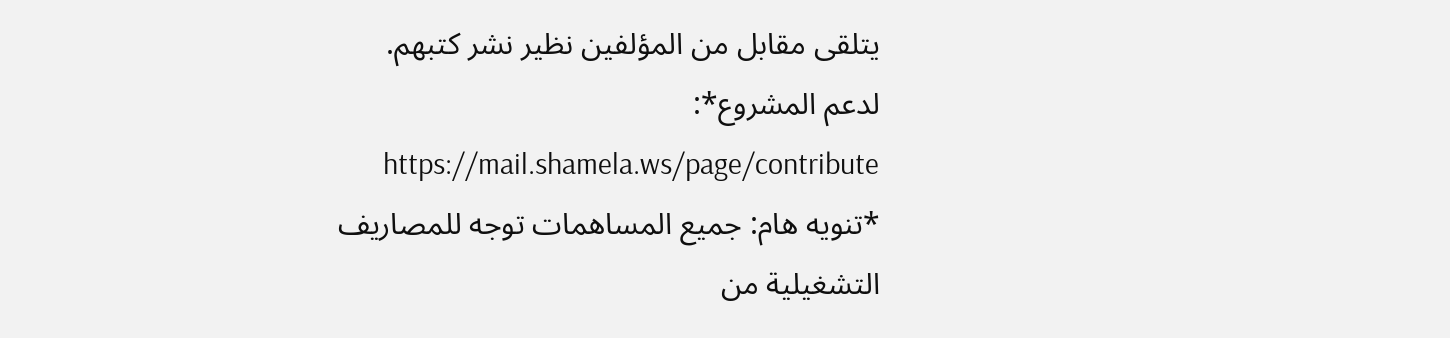يتلقى مقابل من المؤلفين نظير نشر كتبهم.
لدعم المشروع*: https://mail.shamela.ws/page/contribute
*تنويه هام: جميع المساهمات توجه للمصاريف التشغيلية من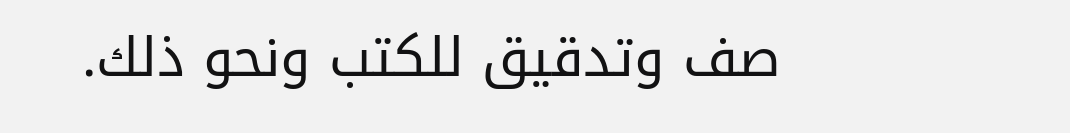صف وتدقيق للكتب ونحو ذلك.